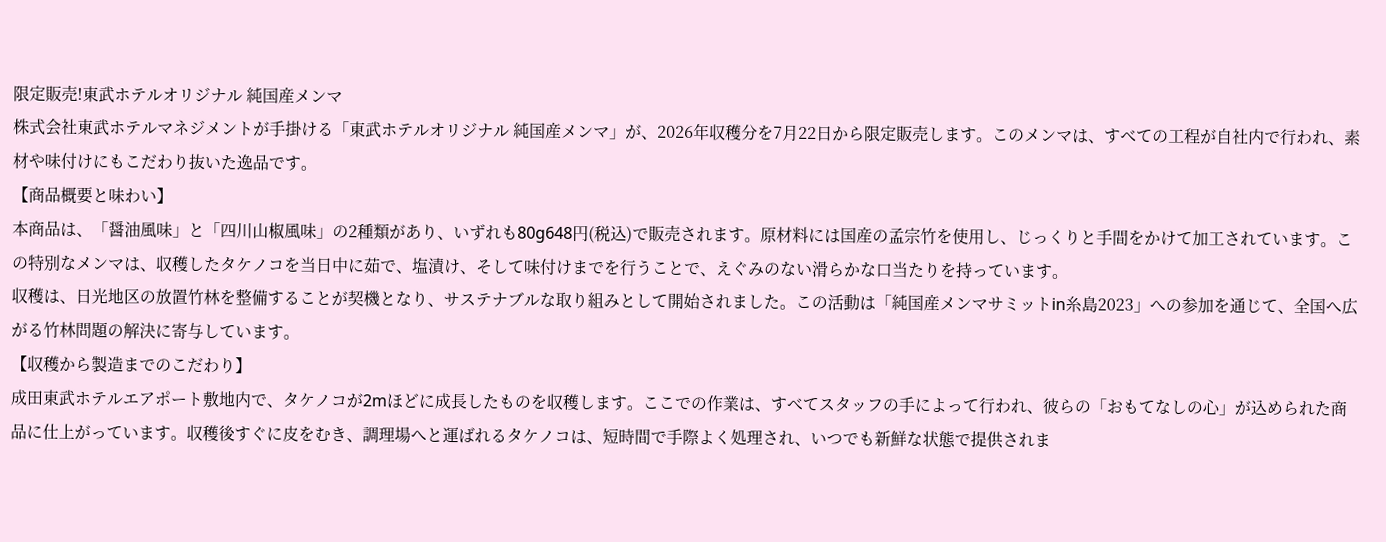限定販売!東武ホテルオリジナル 純国産メンマ
株式会社東武ホテルマネジメントが手掛ける「東武ホテルオリジナル 純国産メンマ」が、2026年収穫分を7月22日から限定販売します。このメンマは、すべての工程が自社内で行われ、素材や味付けにもこだわり抜いた逸品です。
【商品概要と味わい】
本商品は、「醤油風味」と「四川山椒風味」の2種類があり、いずれも80g648円(税込)で販売されます。原材料には国産の孟宗竹を使用し、じっくりと手間をかけて加工されています。この特別なメンマは、収穫したタケノコを当日中に茹で、塩漬け、そして味付けまでを行うことで、えぐみのない滑らかな口当たりを持っています。
収穫は、日光地区の放置竹林を整備することが契機となり、サステナブルな取り組みとして開始されました。この活動は「純国産メンマサミットin糸島2023」への参加を通じて、全国へ広がる竹林問題の解決に寄与しています。
【収穫から製造までのこだわり】
成田東武ホテルエアポート敷地内で、タケノコが2mほどに成長したものを収穫します。ここでの作業は、すべてスタッフの手によって行われ、彼らの「おもてなしの心」が込められた商品に仕上がっています。収穫後すぐに皮をむき、調理場へと運ばれるタケノコは、短時間で手際よく処理され、いつでも新鮮な状態で提供されま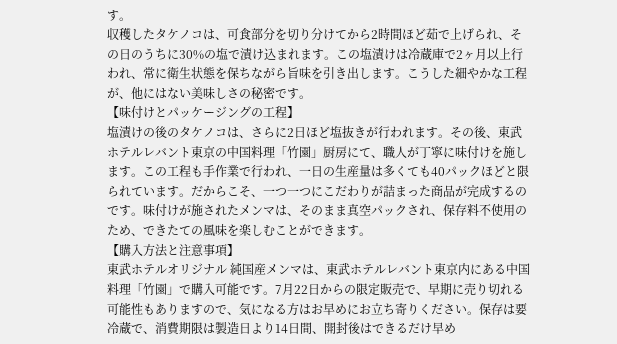す。
収穫したタケノコは、可食部分を切り分けてから2時間ほど茹で上げられ、その日のうちに30%の塩で漬け込まれます。この塩漬けは冷蔵庫で2ヶ月以上行われ、常に衛生状態を保ちながら旨味を引き出します。こうした細やかな工程が、他にはない美味しさの秘密です。
【味付けとパッケージングの工程】
塩漬けの後のタケノコは、さらに2日ほど塩抜きが行われます。その後、東武ホテルレバント東京の中国料理「竹園」厨房にて、職人が丁寧に味付けを施します。この工程も手作業で行われ、一日の生産量は多くても40パックほどと限られています。だからこそ、一つ一つにこだわりが詰まった商品が完成するのです。味付けが施されたメンマは、そのまま真空パックされ、保存料不使用のため、できたての風味を楽しむことができます。
【購入方法と注意事項】
東武ホテルオリジナル 純国産メンマは、東武ホテルレバント東京内にある中国料理「竹園」で購入可能です。7月22日からの限定販売で、早期に売り切れる可能性もありますので、気になる方はお早めにお立ち寄りください。保存は要冷蔵で、消費期限は製造日より14日間、開封後はできるだけ早め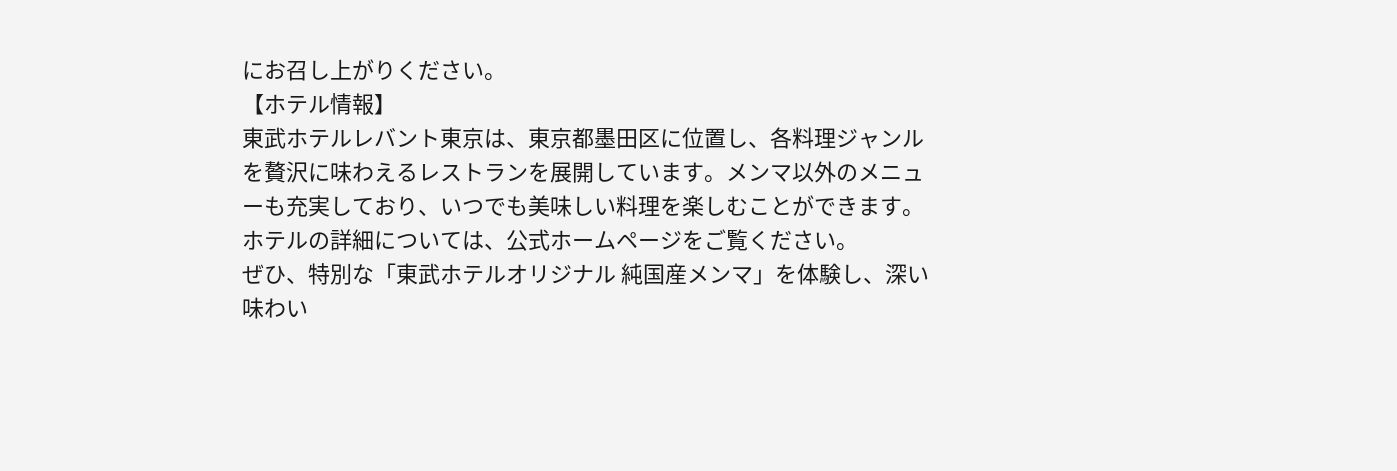にお召し上がりください。
【ホテル情報】
東武ホテルレバント東京は、東京都墨田区に位置し、各料理ジャンルを贅沢に味わえるレストランを展開しています。メンマ以外のメニューも充実しており、いつでも美味しい料理を楽しむことができます。ホテルの詳細については、公式ホームページをご覧ください。
ぜひ、特別な「東武ホテルオリジナル 純国産メンマ」を体験し、深い味わい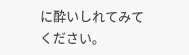に酔いしれてみてください。